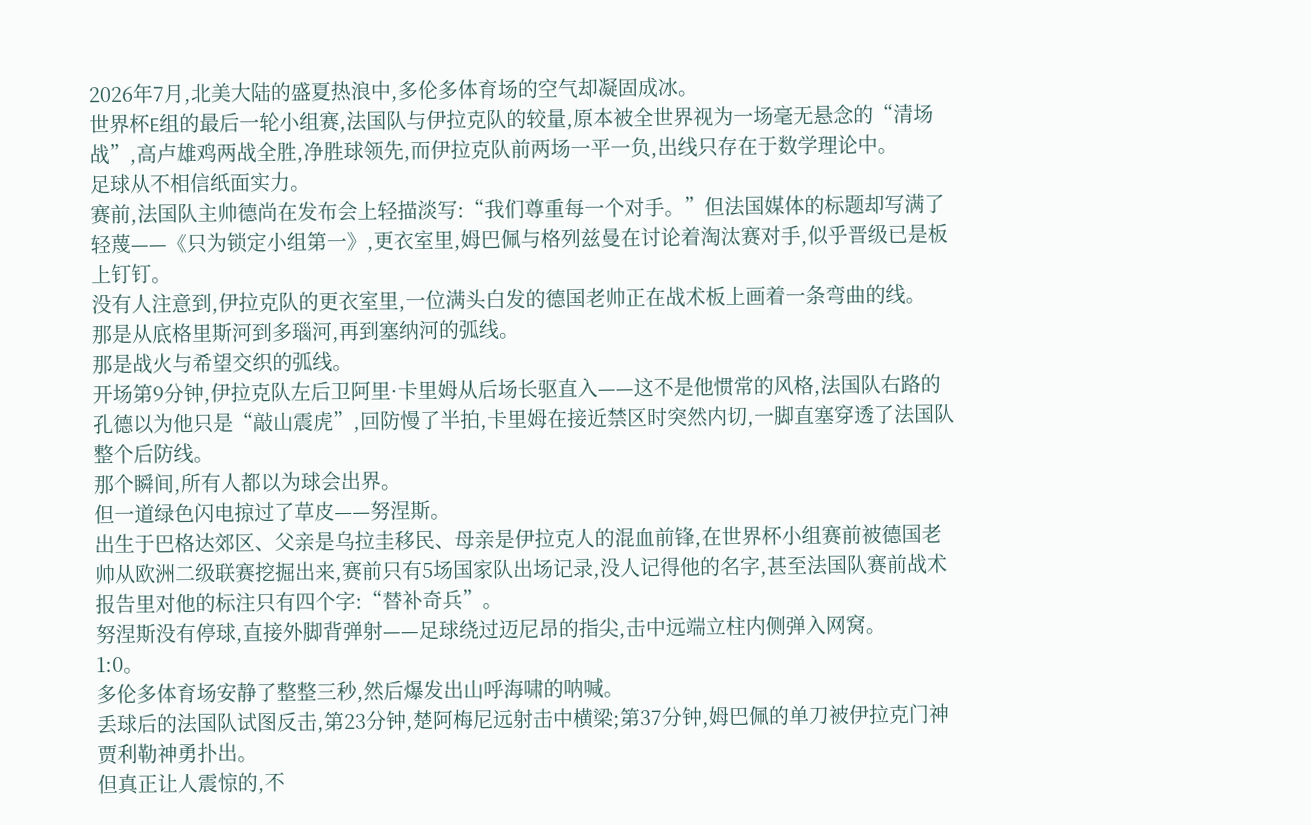2026年7月,北美大陆的盛夏热浪中,多伦多体育场的空气却凝固成冰。
世界杯E组的最后一轮小组赛,法国队与伊拉克队的较量,原本被全世界视为一场毫无悬念的“清场战”,高卢雄鸡两战全胜,净胜球领先,而伊拉克队前两场一平一负,出线只存在于数学理论中。
足球从不相信纸面实力。
赛前,法国队主帅德尚在发布会上轻描淡写:“我们尊重每一个对手。”但法国媒体的标题却写满了轻蔑——《只为锁定小组第一》,更衣室里,姆巴佩与格列兹曼在讨论着淘汰赛对手,似乎晋级已是板上钉钉。
没有人注意到,伊拉克队的更衣室里,一位满头白发的德国老帅正在战术板上画着一条弯曲的线。
那是从底格里斯河到多瑙河,再到塞纳河的弧线。
那是战火与希望交织的弧线。
开场第9分钟,伊拉克队左后卫阿里·卡里姆从后场长驱直入——这不是他惯常的风格,法国队右路的孔德以为他只是“敲山震虎”,回防慢了半拍,卡里姆在接近禁区时突然内切,一脚直塞穿透了法国队整个后防线。
那个瞬间,所有人都以为球会出界。
但一道绿色闪电掠过了草皮——努涅斯。
出生于巴格达郊区、父亲是乌拉圭移民、母亲是伊拉克人的混血前锋,在世界杯小组赛前被德国老帅从欧洲二级联赛挖掘出来,赛前只有5场国家队出场记录,没人记得他的名字,甚至法国队赛前战术报告里对他的标注只有四个字:“替补奇兵”。
努涅斯没有停球,直接外脚背弹射——足球绕过迈尼昂的指尖,击中远端立柱内侧弹入网窝。
1:0。
多伦多体育场安静了整整三秒,然后爆发出山呼海啸的呐喊。
丢球后的法国队试图反击,第23分钟,楚阿梅尼远射击中横梁;第37分钟,姆巴佩的单刀被伊拉克门神贾利勒神勇扑出。
但真正让人震惊的,不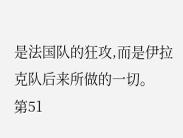是法国队的狂攻,而是伊拉克队后来所做的一切。
第51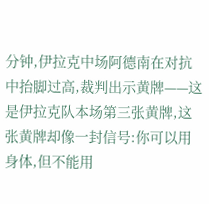分钟,伊拉克中场阿德南在对抗中抬脚过高,裁判出示黄牌——这是伊拉克队本场第三张黄牌,这张黄牌却像一封信号:你可以用身体,但不能用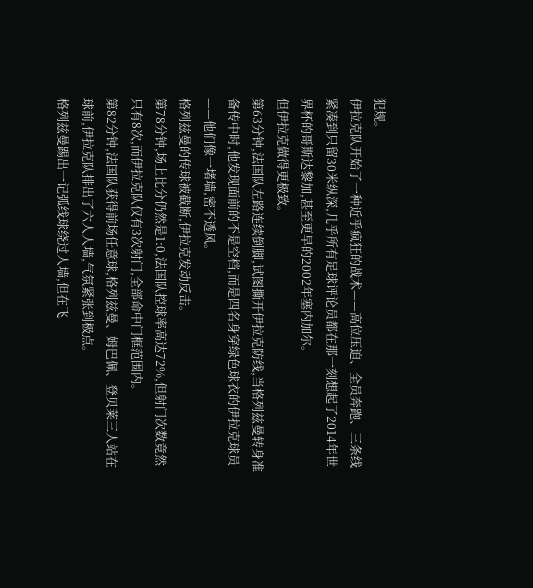犯规。
伊拉克队开始了一种近乎疯狂的战术——高位压迫、全员奔跑、三条线紧凑到只留30米纵深,几乎所有足球评论员都在那一刻想起了2014年世界杯的哥斯达黎加,甚至更早的2002年塞内加尔。
但伊拉克做得更极致。
第63分钟,法国队左路连续倒脚,试图撕开伊拉克防线,当格列兹曼转身准备传中时,他发现面前的不是空档,而是四名身穿绿色球衣的伊拉克球员——他们像一堵墙,密不透风。
格列兹曼的传球被截断,伊拉克发动反击。
第78分钟,场上比分仍然是1:0,法国队控球率高达72%,但射门次数竟然只有8次,而伊拉克队仅有3次射门,全部命中门框范围内。
第82分钟,法国队获得前场任意球,格列兹曼、姆巴佩、登贝莱三人站在球前,伊拉克队排出了六人人墙,气氛紧张到极点。
格列兹曼踢出一记弧线球绕过人墙,但在飞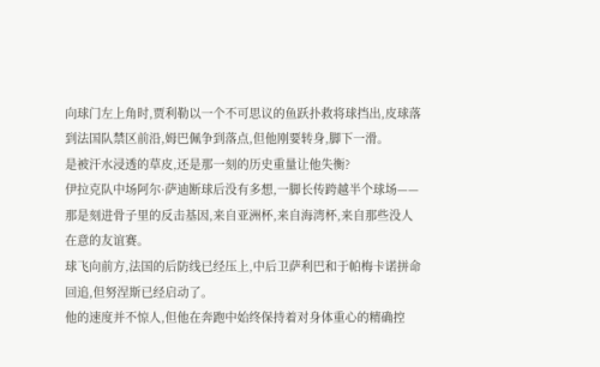向球门左上角时,贾利勒以一个不可思议的鱼跃扑救将球挡出,皮球落到法国队禁区前沿,姆巴佩争到落点,但他刚要转身,脚下一滑。
是被汗水浸透的草皮,还是那一刻的历史重量让他失衡?
伊拉克队中场阿尔·萨迪断球后没有多想,一脚长传跨越半个球场——那是刻进骨子里的反击基因,来自亚洲杯,来自海湾杯,来自那些没人在意的友谊赛。
球飞向前方,法国的后防线已经压上,中后卫萨利巴和于帕梅卡诺拼命回追,但努涅斯已经启动了。
他的速度并不惊人,但他在奔跑中始终保持着对身体重心的精确控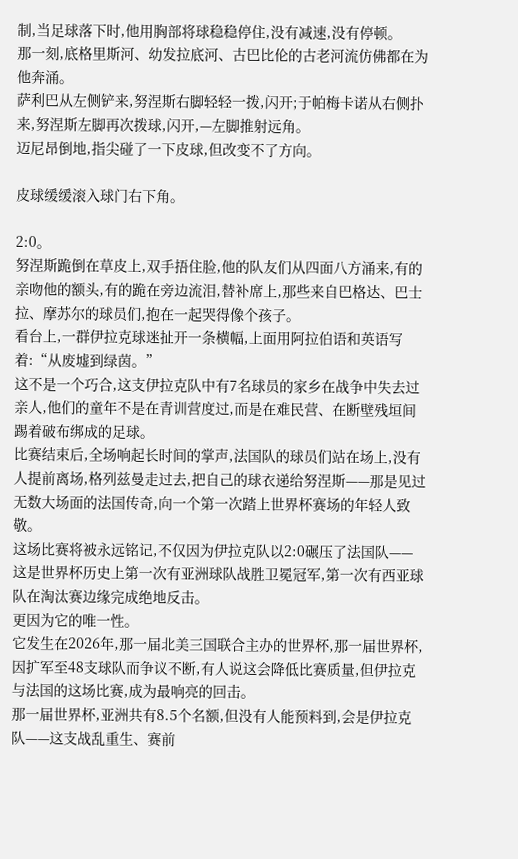制,当足球落下时,他用胸部将球稳稳停住,没有减速,没有停顿。
那一刻,底格里斯河、幼发拉底河、古巴比伦的古老河流仿佛都在为他奔涌。
萨利巴从左侧铲来,努涅斯右脚轻轻一拨,闪开;于帕梅卡诺从右侧扑来,努涅斯左脚再次拨球,闪开,—左脚推射远角。
迈尼昂倒地,指尖碰了一下皮球,但改变不了方向。

皮球缓缓滚入球门右下角。

2:0。
努涅斯跪倒在草皮上,双手捂住脸,他的队友们从四面八方涌来,有的亲吻他的额头,有的跪在旁边流泪,替补席上,那些来自巴格达、巴士拉、摩苏尔的球员们,抱在一起哭得像个孩子。
看台上,一群伊拉克球迷扯开一条横幅,上面用阿拉伯语和英语写着:“从废墟到绿茵。”
这不是一个巧合,这支伊拉克队中有7名球员的家乡在战争中失去过亲人,他们的童年不是在青训营度过,而是在难民营、在断壁残垣间踢着破布绑成的足球。
比赛结束后,全场响起长时间的掌声,法国队的球员们站在场上,没有人提前离场,格列兹曼走过去,把自己的球衣递给努涅斯——那是见过无数大场面的法国传奇,向一个第一次踏上世界杯赛场的年轻人致敬。
这场比赛将被永远铭记,不仅因为伊拉克队以2:0碾压了法国队——这是世界杯历史上第一次有亚洲球队战胜卫冕冠军,第一次有西亚球队在淘汰赛边缘完成绝地反击。
更因为它的唯一性。
它发生在2026年,那一届北美三国联合主办的世界杯,那一届世界杯,因扩军至48支球队而争议不断,有人说这会降低比赛质量,但伊拉克与法国的这场比赛,成为最响亮的回击。
那一届世界杯,亚洲共有8.5个名额,但没有人能预料到,会是伊拉克队——这支战乱重生、赛前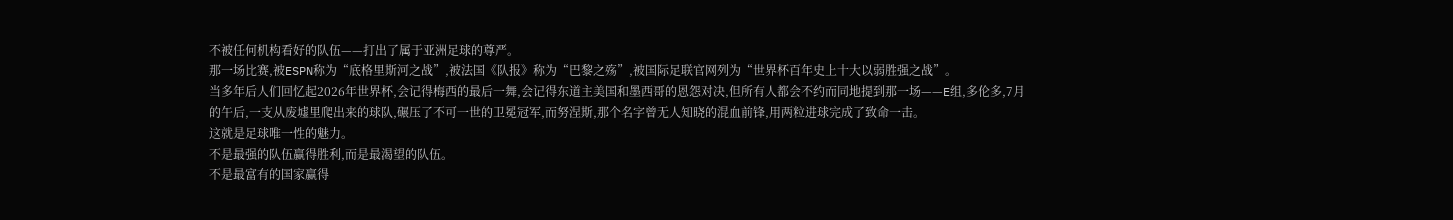不被任何机构看好的队伍——打出了属于亚洲足球的尊严。
那一场比赛,被ESPN称为“底格里斯河之战”,被法国《队报》称为“巴黎之殇”,被国际足联官网列为“世界杯百年史上十大以弱胜强之战”。
当多年后人们回忆起2026年世界杯,会记得梅西的最后一舞,会记得东道主美国和墨西哥的恩怨对决,但所有人都会不约而同地提到那一场——E组,多伦多,7月的午后,一支从废墟里爬出来的球队,碾压了不可一世的卫冕冠军,而努涅斯,那个名字曾无人知晓的混血前锋,用两粒进球完成了致命一击。
这就是足球唯一性的魅力。
不是最强的队伍赢得胜利,而是最渴望的队伍。
不是最富有的国家赢得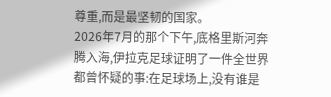尊重,而是最坚韧的国家。
2026年7月的那个下午,底格里斯河奔腾入海,伊拉克足球证明了一件全世界都曾怀疑的事:在足球场上,没有谁是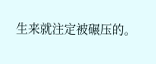生来就注定被碾压的。